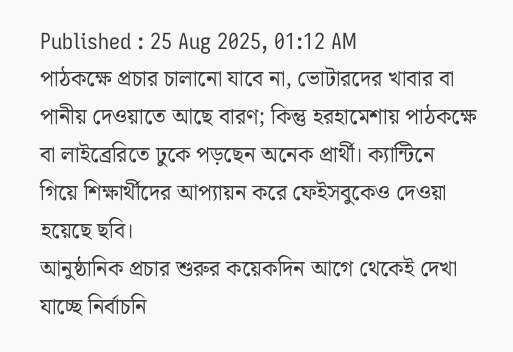Published : 25 Aug 2025, 01:12 AM
পাঠকক্ষে প্রচার চালানো যাবে না, ভোটারদের খাবার বা পানীয় দেওয়াতে আছে বারণ; কিন্তু হরহামেশায় পাঠকক্ষে বা লাইব্রেরিতে ঢুকে পড়ছেন অনেক প্রার্থী। ক্যান্টিনে গিয়ে শিক্ষার্থীদের আপ্যায়ন করে ফেইসবুকেও দেওয়া হয়েছে ছবি।
আনুষ্ঠানিক প্রচার শুরুর কয়েকদিন আগে থেকেই দেখা যাচ্ছে নির্বাচনি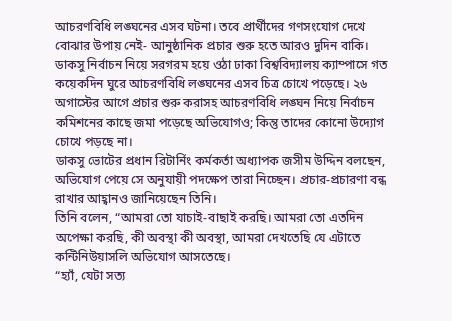আচরণবিধি লঙ্ঘনের এসব ঘটনা। তবে প্রার্থীদের গণসংযোগ দেখে বোঝার উপায় নেই- আনুষ্ঠানিক প্রচার শুরু হতে আরও দুদিন বাকি।
ডাকসু নির্বাচন নিয়ে সরগরম হয়ে ওঠা ঢাকা বিশ্ববিদ্যালয় ক্যাম্পাসে গত কয়েকদিন ঘুরে আচরণবিধি লঙ্ঘনের এসব চিত্র চোখে পড়েছে। ২৬ অগাস্টের আগে প্রচার শুরু করাসহ আচরণবিধি লঙ্ঘন নিয়ে নির্বাচন কমিশনের কাছে জমা পড়েছে অভিযোগও; কিন্তু তাদের কোনো উদ্যোগ চোখে পড়ছে না।
ডাকসু ভোটের প্রধান রিটার্নিং কর্মকর্তা অধ্যাপক জসীম উদ্দিন বলছেন, অভিযোগ পেয়ে সে অনুযায়ী পদক্ষেপ তারা নিচ্ছেন। প্রচার-প্রচারণা বন্ধ রাখার আহ্বানও জানিয়েছেন তিনি।
তিনি বলেন, “আমরা তো যাচাই-বাছাই করছি। আমরা তো এতদিন অপেক্ষা করছি, কী অবস্থা কী অবস্থা, আমরা দেখতেছি যে এটাতে কন্টিনিউয়াসলি অভিযোগ আসতেছে।
“হ্যাঁ, যেটা সত্য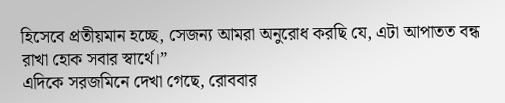হিসেবে প্রতীয়মান হচ্ছে, সেজন্য আমরা অনুরোধ করছি যে, এটা আপাতত বন্ধ রাখা হোক সবার স্বার্থে।”
এদিকে সরজমিনে দেখা গেছে, রোববার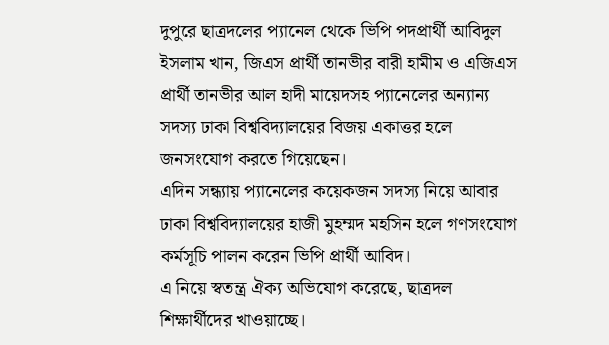দুপুরে ছাত্রদলের প্যানেল থেকে ভিপি পদপ্রার্থী আবিদুল ইসলাম খান, জিএস প্রার্থী তানভীর বারী হামীম ও এজিএস প্রার্থী তানভীর আল হাদী মায়েদসহ প্যানেলের অন্যান্য সদস্য ঢাকা বিশ্ববিদ্যালয়ের বিজয় একাত্তর হলে জনসংযোগ করতে গিয়েছেন।
এদিন সন্ধ্যায় প্যানেলের কয়েকজন সদস্য নিয়ে আবার ঢাকা বিশ্ববিদ্যালয়ের হাজী মুহম্মদ মহসিন হলে গণসংযোগ কর্মসূচি পালন করেন ভিপি প্রার্থী আবিদ।
এ নিয়ে স্বতন্ত্র ঐক্য অভিযোগ করেছে, ছাত্রদল শিক্ষার্থীদের খাওয়াচ্ছে।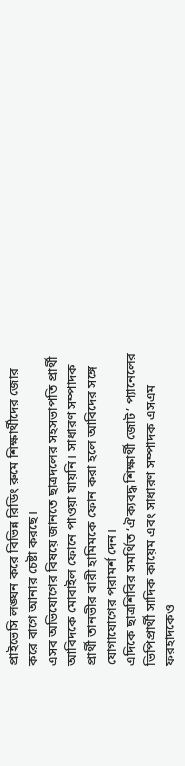প্রাইভেসি লঙ্ঘন করে বিভিন্ন রিডিং রুমে শিক্ষার্থীদের জোর করে বাগে আনার চেষ্টা করছে।
এসব অভিযোগের বিষয়ে জানতে ছাত্রদলের সহসভাপতি প্রার্থী আবিদকে মোবাইল ফোনে পাওয়া যায়নি। সাধারণ সম্পাদক প্রার্থী তানভীর বারী হামিমকে ফোন করা হলে আবিদের সঙ্গে যোগাযোগের পরামর্শ দেন।
এদিকে ছাত্রশিবির সমর্থিত ‘ঐক্যবদ্ধ শিক্ষার্থী জোট’ প্যানেলের ভিপিপ্রার্থী সাদিক কায়েম এবং সাধারণ সম্পাদক এসএম ফরহাদকেও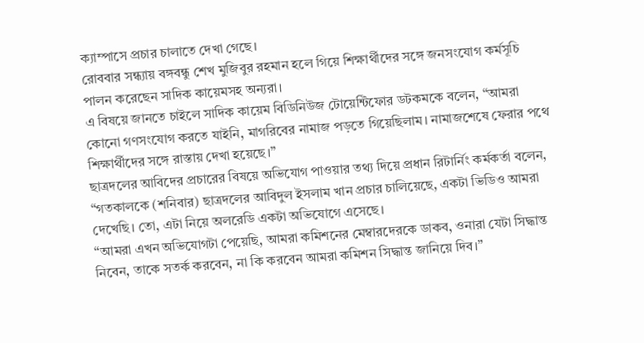ক্যাম্পাসে প্রচার চালাতে দেখা গেছে।
রোববার সন্ধ্যায় বঙ্গবন্ধু শেখ মুজিবুর রহমান হলে গিয়ে শিক্ষার্থীদের সঙ্গে জনসংযোগ কর্মসূচি পালন করেছেন সাদিক কায়েমসহ অন্যরা।
এ বিষয়ে জানতে চাইলে সাদিক কায়েম বিডিনিউজ টোয়েন্টিফোর ডটকমকে বলেন, “আমরা কোনো গণসংযোগ করতে যাইনি, মাগরিবের নামাজ পড়তে গিয়েছিলাম। নামাজশেষে ফেরার পথে শিক্ষার্থীদের সঙ্গে রাস্তায় দেখা হয়েছে।”
ছাত্রদলের আবিদের প্রচারের বিষয়ে অভিযোগ পাওয়ার তথ্য দিয়ে প্রধান রিটার্নিং কর্মকর্তা বলেন, “গতকালকে (শনিবার) ছাত্রদলের আবিদুল ইসলাম খান প্রচার চালিয়েছে, একটা ভিডিও আমরা দেখেছি। তো, এটা নিয়ে অলরেডি একটা অভিযোগে এসেছে।
“আমরা এখন অভিযোগটা পেয়েছি, আমরা কমিশনের মেম্বারদেরকে ডাকব, ওনারা যেটা সিদ্ধান্ত নিবেন, তাকে সতর্ক করবেন, না কি করবেন আমরা কমিশন সিদ্ধান্ত জানিয়ে দিব।”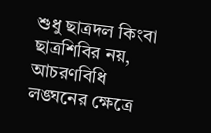শুধু ছাত্রদল কিংবা ছাত্রশিবির নয়, আচরণবিধি লঙ্ঘনের ক্ষেত্রে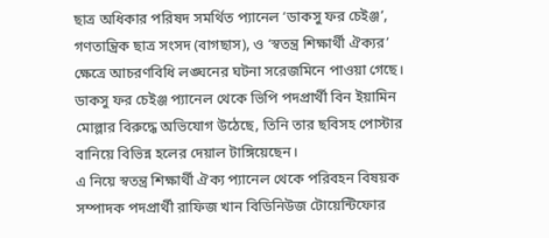ছাত্র অধিকার পরিষদ সমর্থিত প্যানেল ‘ডাকসু ফর চেইঞ্জ’, গণতান্ত্রিক ছাত্র সংসদ (বাগছাস), ও ‘স্বতন্ত্র শিক্ষার্থী ঐক্যর’ ক্ষেত্রে আচরণবিধি লঙ্ঘনের ঘটনা সরেজমিনে পাওয়া গেছে।
ডাকসু ফর চেইঞ্জ প্যানেল থেকে ভিপি পদপ্রার্থী বিন ইয়ামিন মোল্লার বিরুদ্ধে অভিযোগ উঠেছে, তিনি তার ছবিসহ পোস্টার বানিয়ে বিভিন্ন হলের দেয়াল টাঙ্গিয়েছেন।
এ নিয়ে স্বতন্ত্র শিক্ষার্থী ঐক্য প্যানেল থেকে পরিবহন বিষয়ক সম্পাদক পদপ্রার্থী রাফিজ খান বিডিনিউজ টোয়েন্টিফোর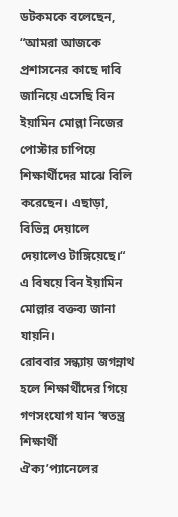ডটকমকে বলেছেন, “আমরা আজকে প্রশাসনের কাছে দাবি জানিয়ে এসেছি বিন ইয়ামিন মোল্লা নিজের পোস্টার চাপিয়ে শিক্ষার্থীদের মাঝে বিলি করেছেন। এছাড়া, বিভিন্ন দেয়ালে দেয়ালেও টাঙ্গিয়েছে।“
এ বিষয়ে বিন ইয়ামিন মোল্লার বক্তব্য জানা যায়নি।
রোববার সন্ধ্যায় জগন্নাথ হলে শিক্ষার্থীদের গিয়ে গণসংযোগ যান ‘স্বতন্ত্র শিক্ষার্থী ঐক্য’প্যানেলের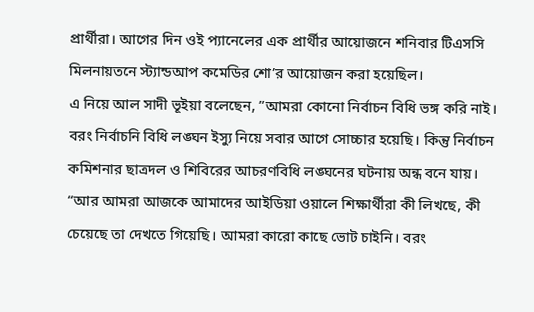প্রার্থীরা। আগের দিন ওই প্যানেলের এক প্রার্থীর আয়োজনে শনিবার টিএসসি মিলনায়তনে স্ট্যান্ডআপ কমেডির শো’র আয়োজন করা হয়েছিল।
এ নিয়ে আল সাদী ভূইয়া বলেছেন, ”আমরা কোনো নির্বাচন বিধি ভঙ্গ করি নাই। বরং নির্বাচনি বিধি লঙ্ঘন ইস্যু নিয়ে সবার আগে সোচ্চার হয়েছি। কিন্তু নির্বাচন কমিশনার ছাত্রদল ও শিবিরের আচরণবিধি লঙ্ঘনের ঘটনায় অন্ধ বনে যায়।
“আর আমরা আজকে আমাদের আইডিয়া ওয়ালে শিক্ষার্থীরা কী লিখছে, কী চেয়েছে তা দেখতে গিয়েছি। আমরা কারো কাছে ভোট চাইনি। বরং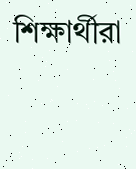শিক্ষার্থীরা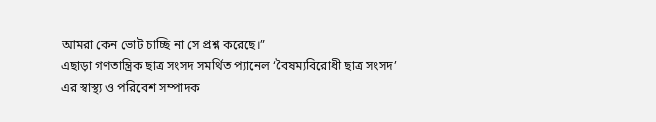আমরা কেন ভোট চাচ্ছি না সে প্রশ্ন করেছে।”
এছাড়া গণতান্ত্রিক ছাত্র সংসদ সমর্থিত প্যানেল ‘বৈষম্যবিরোধী ছাত্র সংসদ’ এর স্বাস্থ্য ও পরিবেশ সম্পাদক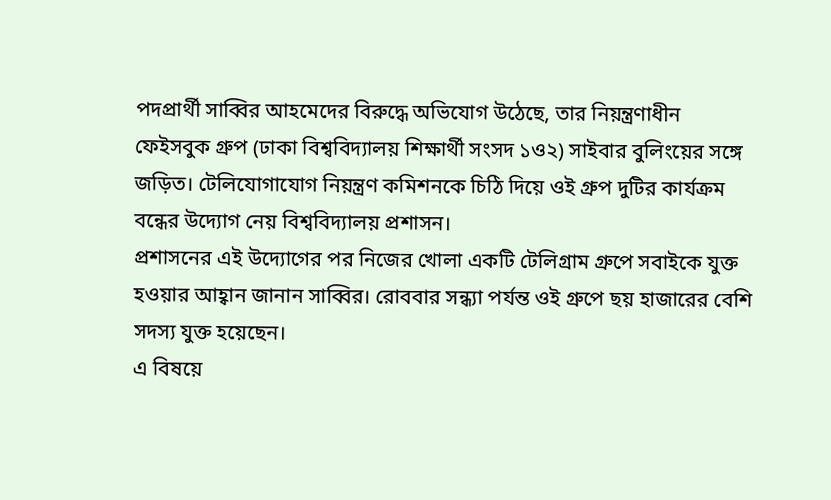পদপ্রার্থী সাব্বির আহমেদের বিরুদ্ধে অভিযোগ উঠেছে, তার নিয়ন্ত্রণাধীন ফেইসবুক গ্রুপ (ঢাকা বিশ্ববিদ্যালয় শিক্ষার্থী সংসদ ১ও২) সাইবার বুলিংয়ের সঙ্গে জড়িত। টেলিযোগাযোগ নিয়ন্ত্রণ কমিশনকে চিঠি দিয়ে ওই গ্রুপ দুটির কার্যক্রম বন্ধের উদ্যোগ নেয় বিশ্ববিদ্যালয় প্রশাসন।
প্রশাসনের এই উদ্যোগের পর নিজের খোলা একটি টেলিগ্রাম গ্রুপে সবাইকে যুক্ত হওয়ার আহ্বান জানান সাব্বির। রোববার সন্ধ্যা পর্যন্ত ওই গ্রুপে ছয় হাজারের বেশি সদস্য যুক্ত হয়েছেন।
এ বিষয়ে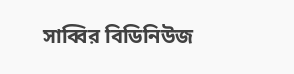সাব্বির বিডিনিউজ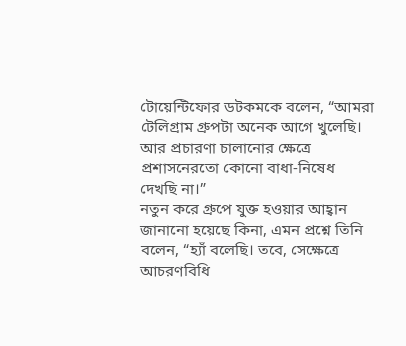টোয়েন্টিফোর ডটকমকে বলেন, “আমরা টেলিগ্রাম গ্রুপটা অনেক আগে খুলেছি। আর প্রচারণা চালানোর ক্ষেত্রে প্রশাসনেরতো কোনো বাধা-নিষেধ দেখছি না।”
নতুন করে গ্রুপে যুক্ত হওয়ার আহ্বান জানানো হয়েছে কিনা, এমন প্রশ্নে তিনি বলেন, “হ্যাঁ বলেছি। তবে, সেক্ষেত্রে আচরণবিধি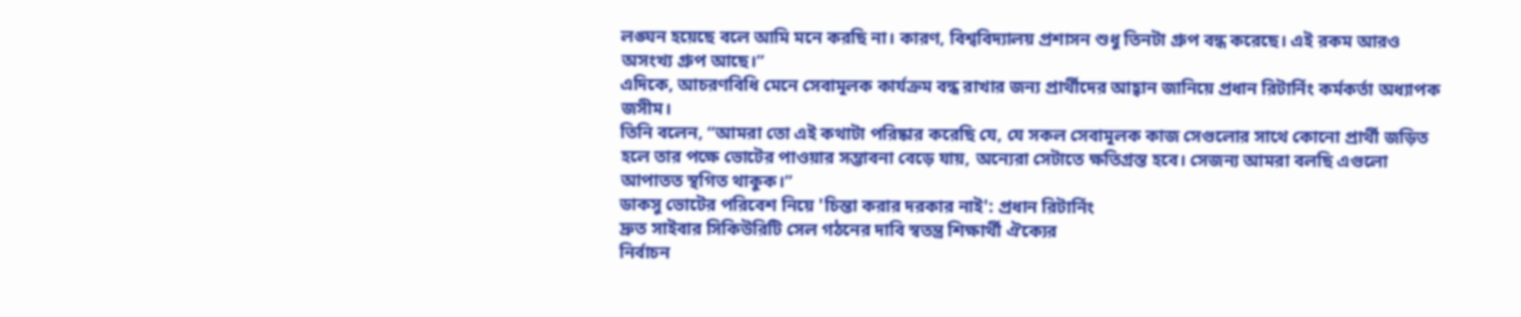লঙ্ঘন হয়েছে বলে আমি মনে করছি না। কারণ, বিশ্ববিদ্যালয় প্রশাসন শুধু তিনটা গ্রুপ বন্ধ করেছে। এই রকম আরও অসংখ্য গ্রুপ আছে।”
এদিকে, আচরণবিধি মেনে সেবামূলক কার্যক্রম বন্ধ রাখার জন্য প্রার্থীদের আহ্বান জানিয়ে প্রধান রিটার্নিং কর্মকর্তা অধ্যাপক জসীম।
তিনি বলেন, “আমরা তো এই কথাটা পরিষ্কার করেছি যে, যে সকল সেবামূলক কাজ সেগুলোর সাথে কোনো প্রার্থী জড়িত হলে তার পক্ষে ভোটের পাওয়ার সম্ভাবনা বেড়ে যায়, অন্যেরা সেটাতে ক্ষতিগ্রস্ত হবে। সেজন্য আমরা বলছি এগুলো আপাতত স্থগিত থাকুক।”
ডাকসু ভোটের পরিবেশ নিয়ে 'চিন্তা করার দরকার নাই': প্রধান রিটার্নিং
দ্রুত সাইবার সিকিউরিটি সেল গঠনের দাবি স্বতন্ত্র শিক্ষার্থী ঐক্যের
নির্বাচন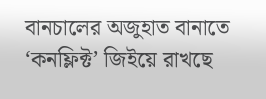বানচালের অজুহাত বানাতে ‘কনফ্লিক্ট’ জিইয়ে রাখছে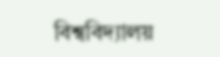বিশ্ববিদ্যালয়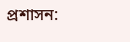প্রশাসন: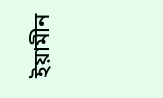ইয়ামীন